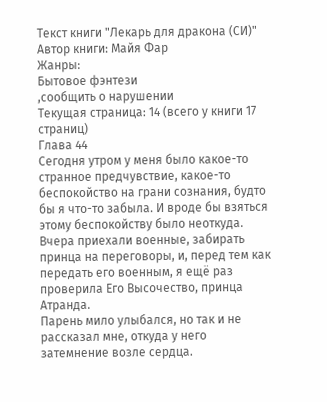Текст книги "Лекарь для дракона (СИ)"
Автор книги: Майя Фар
Жанры:
Бытовое фэнтези
,сообщить о нарушении
Текущая страница: 14 (всего у книги 17 страниц)
Глава 44
Сегодня утром у меня было какое-то странное предчувствие, какое-то беспокойство на грани сознания, будто бы я что-то забыла. И вроде бы взяться этому беспокойству было неоткуда. Вчера приехали военные, забирать принца на переговоры, и, перед тем как передать его военным, я ещё раз проверила Его Высочество, принца Атранда.
Парень мило улыбался, но так и не рассказал мне, откуда у него затемнение возле сердца.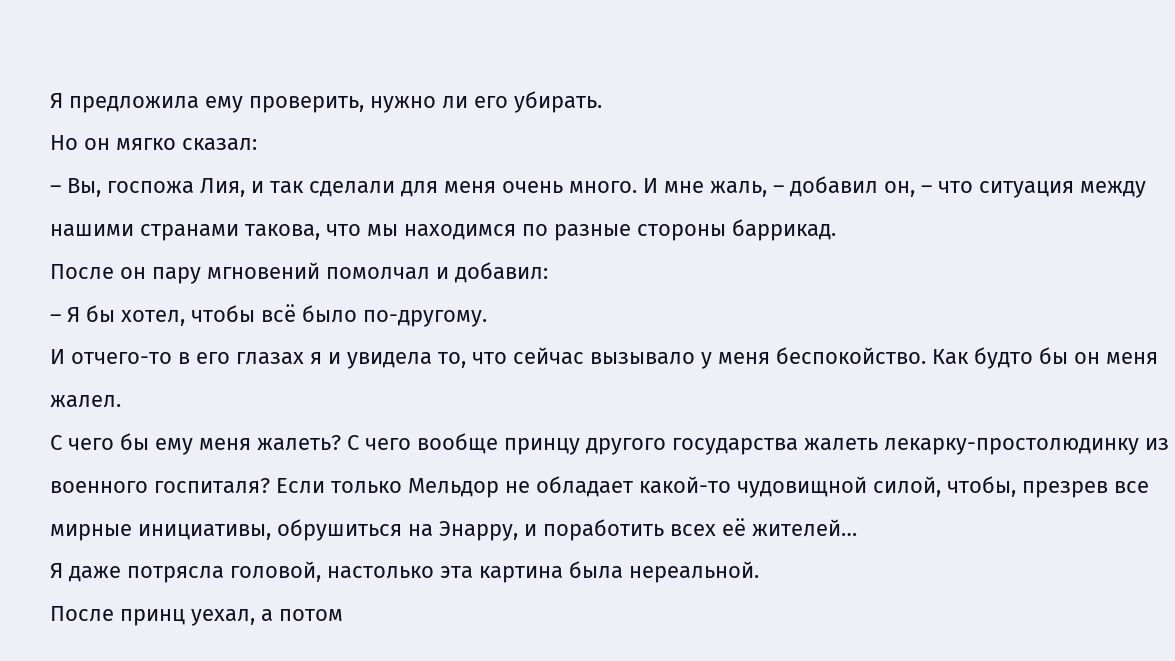Я предложила ему проверить, нужно ли его убирать.
Но он мягко сказал:
– Вы, госпожа Лия, и так сделали для меня очень много. И мне жаль, – добавил он, – что ситуация между нашими странами такова, что мы находимся по разные стороны баррикад.
После он пару мгновений помолчал и добавил:
– Я бы хотел, чтобы всё было по-другому.
И отчего-то в его глазах я и увидела то, что сейчас вызывало у меня беспокойство. Как будто бы он меня жалел.
С чего бы ему меня жалеть? С чего вообще принцу другого государства жалеть лекарку-простолюдинку из военного госпиталя? Если только Мельдор не обладает какой-то чудовищной силой, чтобы, презрев все мирные инициативы, обрушиться на Энарру, и поработить всех её жителей…
Я даже потрясла головой, настолько эта картина была нереальной.
После принц уехал, а потом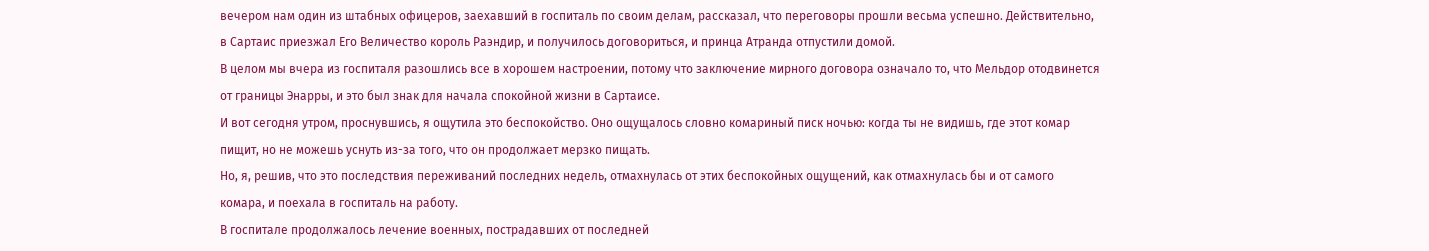вечером нам один из штабных офицеров, заехавший в госпиталь по своим делам, рассказал, что переговоры прошли весьма успешно. Действительно, в Сартаис приезжал Его Величество король Раэндир, и получилось договориться, и принца Атранда отпустили домой.
В целом мы вчера из госпиталя разошлись все в хорошем настроении, потому что заключение мирного договора означало то, что Мельдор отодвинется от границы Энарры, и это был знак для начала спокойной жизни в Сартаисе.
И вот сегодня утром, проснувшись, я ощутила это беспокойство. Оно ощущалось словно комариный писк ночью: когда ты не видишь, где этот комар пищит, но не можешь уснуть из-за того, что он продолжает мерзко пищать.
Но, я, решив, что это последствия переживаний последних недель, отмахнулась от этих беспокойных ощущений, как отмахнулась бы и от самого комара, и поехала в госпиталь на работу.
В госпитале продолжалось лечение военных, пострадавших от последней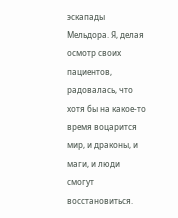эскапады Мельдора. Я, делая осмотр своих пациентов, радовалась, что хотя бы на какое-то время воцарится мир, и драконы, и маги, и люди смогут восстановиться.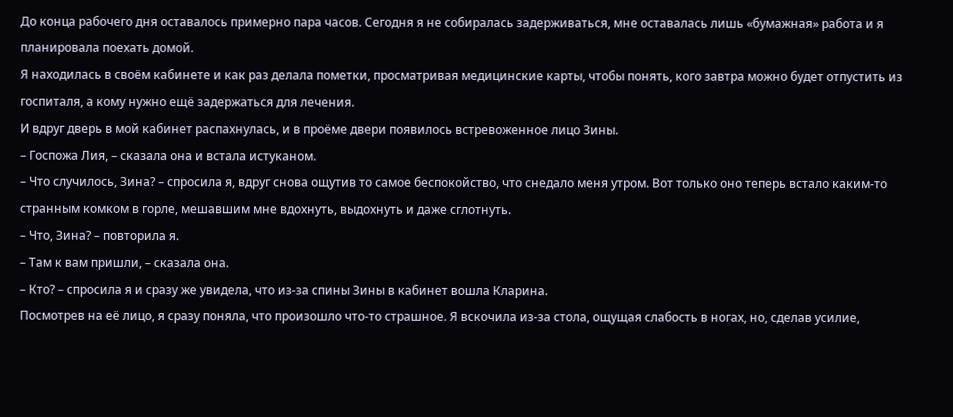До конца рабочего дня оставалось примерно пара часов. Сегодня я не собиралась задерживаться, мне оставалась лишь «бумажная» работа и я планировала поехать домой.
Я находилась в своём кабинете и как раз делала пометки, просматривая медицинские карты, чтобы понять, кого завтра можно будет отпустить из госпиталя, а кому нужно ещё задержаться для лечения.
И вдруг дверь в мой кабинет распахнулась, и в проёме двери появилось встревоженное лицо Зины.
– Госпожа Лия, – сказала она и встала истуканом.
– Что случилось, Зина? – спросила я, вдруг снова ощутив то самое беспокойство, что снедало меня утром. Вот только оно теперь встало каким-то странным комком в горле, мешавшим мне вдохнуть, выдохнуть и даже сглотнуть.
– Что, Зина? – повторила я.
– Там к вам пришли, – сказала она.
– Кто? – спросила я и сразу же увидела, что из-за спины Зины в кабинет вошла Кларина.
Посмотрев на её лицо, я сразу поняла, что произошло что-то страшное. Я вскочила из-за стола, ощущая слабость в ногах, но, сделав усилие,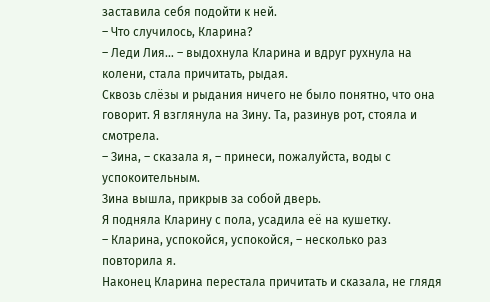заставила себя подойти к ней.
– Что случилось, Кларина?
– Леди Лия… – выдохнула Кларина и вдруг рухнула на колени, стала причитать, рыдая.
Сквозь слёзы и рыдания ничего не было понятно, что она говорит. Я взглянула на Зину. Та, разинув рот, стояла и смотрела.
– Зина, – сказала я, – принеси, пожалуйста, воды с успокоительным.
Зина вышла, прикрыв за собой дверь.
Я подняла Кларину с пола, усадила её на кушетку.
– Кларина, успокойся, успокойся, – несколько раз повторила я.
Наконец Кларина перестала причитать и сказала, не глядя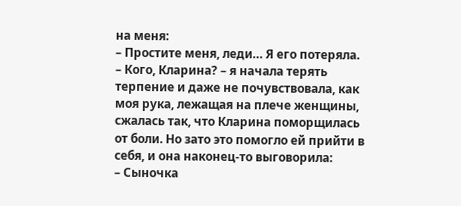на меня:
– Простите меня, леди… Я его потеряла.
– Кого, Кларина? – я начала терять терпение и даже не почувствовала, как моя рука, лежащая на плече женщины, сжалась так, что Кларина поморщилась от боли. Но зато это помогло ей прийти в себя, и она наконец-то выговорила:
– Сыночка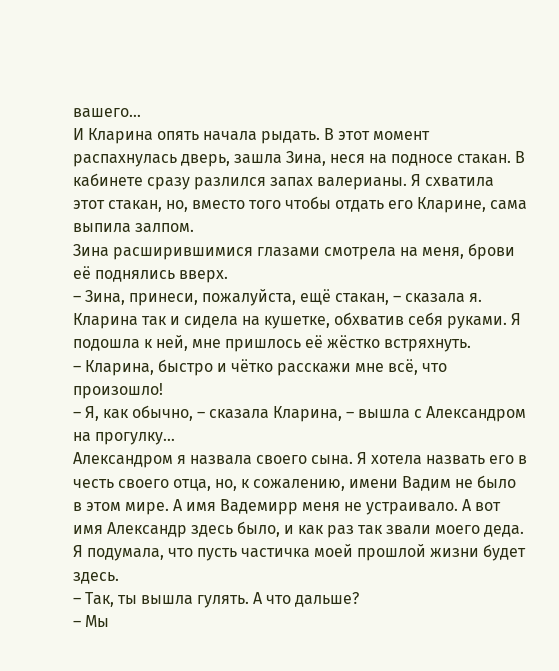вашего…
И Кларина опять начала рыдать. В этот момент распахнулась дверь, зашла Зина, неся на подносе стакан. В кабинете сразу разлился запах валерианы. Я схватила этот стакан, но, вместо того чтобы отдать его Кларине, сама выпила залпом.
Зина расширившимися глазами смотрела на меня, брови её поднялись вверх.
– Зина, принеси, пожалуйста, ещё стакан, – сказала я.
Кларина так и сидела на кушетке, обхватив себя руками. Я подошла к ней, мне пришлось её жёстко встряхнуть.
– Кларина, быстро и чётко расскажи мне всё, что произошло!
– Я, как обычно, – сказала Кларина, – вышла с Александром на прогулку…
Александром я назвала своего сына. Я хотела назвать его в честь своего отца, но, к сожалению, имени Вадим не было в этом мире. А имя Вадемирр меня не устраивало. А вот имя Александр здесь было, и как раз так звали моего деда. Я подумала, что пусть частичка моей прошлой жизни будет здесь.
– Так, ты вышла гулять. А что дальше?
– Мы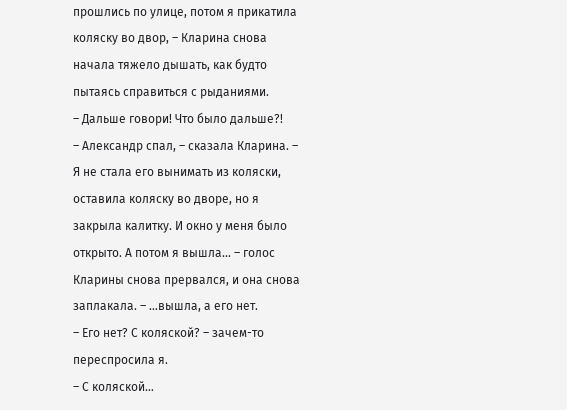прошлись по улице, потом я прикатила коляску во двор, – Кларина снова начала тяжело дышать, как будто пытаясь справиться с рыданиями.
– Дальше говори! Что было дальше?!
– Александр спал, – сказала Кларина. – Я не стала его вынимать из коляски, оставила коляску во дворе, но я закрыла калитку. И окно у меня было открыто. А потом я вышла… – голос Кларины снова прервался, и она снова заплакала. – …вышла, а его нет.
– Его нет? С коляской? – зачем-то переспросила я.
– С коляской…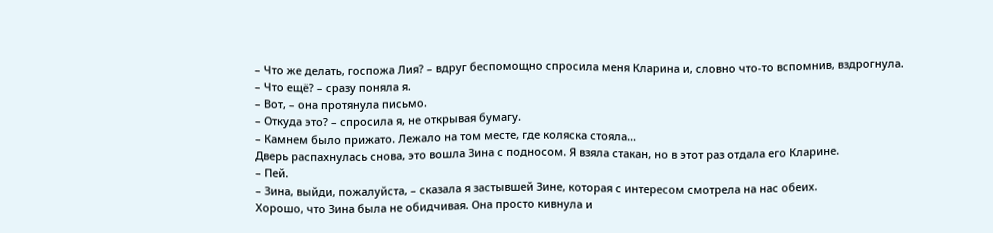– Что же делать, госпожа Лия? – вдруг беспомощно спросила меня Кларина и, словно что-то вспомнив, вздрогнула.
– Что ещё? – сразу поняла я.
– Вот, – она протянула письмо.
– Откуда это? – спросила я, не открывая бумагу.
– Камнем было прижато. Лежало на том месте, где коляска стояла…
Дверь распахнулась снова, это вошла Зина с подносом. Я взяла стакан, но в этот раз отдала его Кларине.
– Пей.
– Зина, выйди, пожалуйста, – сказала я застывшей Зине, которая с интересом смотрела на нас обеих.
Хорошо, что Зина была не обидчивая. Она просто кивнула и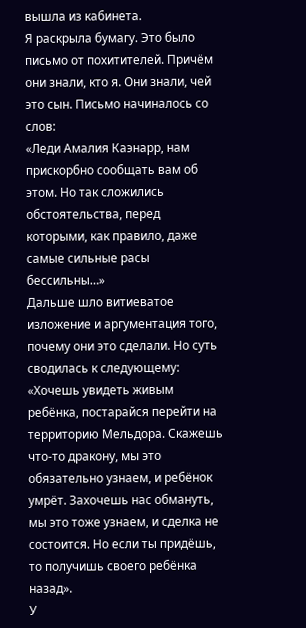вышла из кабинета.
Я раскрыла бумагу. Это было письмо от похитителей. Причём они знали, кто я. Они знали, чей это сын. Письмо начиналось со слов:
«Леди Амалия Каэнарр, нам прискорбно сообщать вам об этом. Но так сложились обстоятельства, перед которыми, как правило, даже самые сильные расы бессильны…»
Дальше шло витиеватое изложение и аргументация того, почему они это сделали. Но суть сводилась к следующему:
«Хочешь увидеть живым ребёнка, постарайся перейти на территорию Мельдора. Скажешь что-то дракону, мы это обязательно узнаем, и ребёнок умрёт. Захочешь нас обмануть, мы это тоже узнаем, и сделка не состоится. Но если ты придёшь, то получишь своего ребёнка назад».
У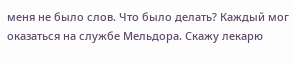меня не было слов. Что было делать? Каждый мог оказаться на службе Мельдора. Скажу лекарю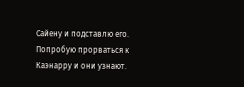Сайену и подставлю его. Попробую прорваться к Каэнарру и они узнают.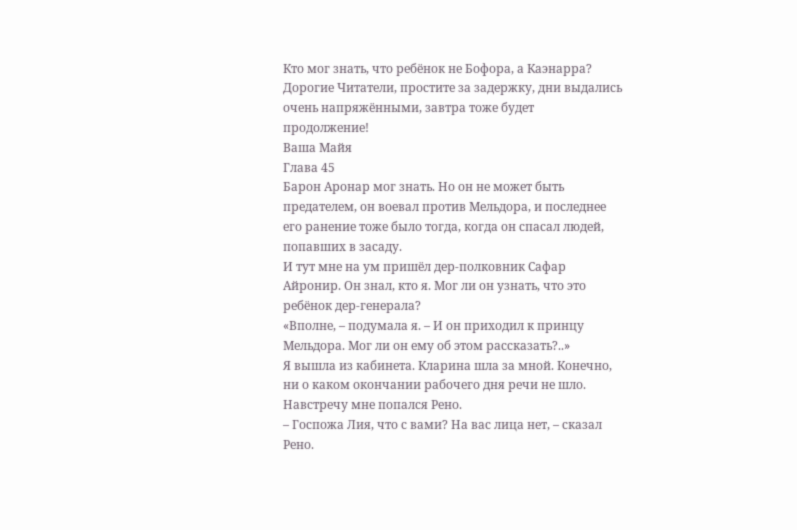Кто мог знать, что ребёнок не Бофора, а Каэнарра?
Дорогие Читатели, простите за задержку, дни выдались очень напряжёнными, завтра тоже будет продолжение!
Ваша Майя
Глава 45
Барон Аронар мог знать. Но он не может быть предателем, он воевал против Мельдора, и последнее его ранение тоже было тогда, когда он спасал людей, попавших в засаду.
И тут мне на ум пришёл дер-полковник Сафар Айронир. Он знал, кто я. Мог ли он узнать, что это ребёнок дер-генерала?
«Вполне, – подумала я. – И он приходил к принцу Мельдора. Мог ли он ему об этом рассказать?..»
Я вышла из кабинета. Кларина шла за мной. Конечно, ни о каком окончании рабочего дня речи не шло. Навстречу мне попался Рено.
– Госпожа Лия, что с вами? На вас лица нет, – сказал Рено.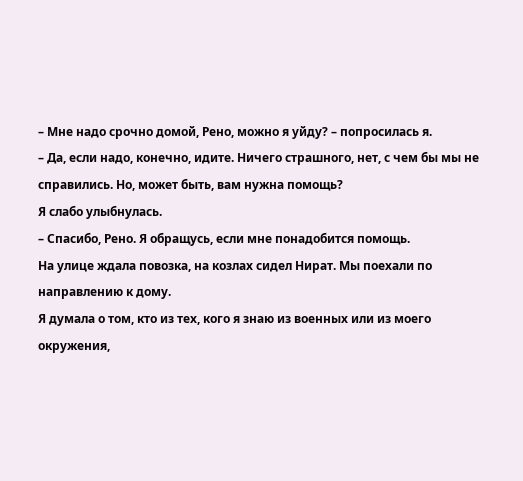– Мне надо срочно домой, Рено, можно я уйду? – попросилась я.
– Да, если надо, конечно, идите. Ничего страшного, нет, с чем бы мы не справились. Но, может быть, вам нужна помощь?
Я слабо улыбнулась.
– Спасибо, Рено. Я обращусь, если мне понадобится помощь.
На улице ждала повозка, на козлах сидел Нират. Мы поехали по направлению к дому.
Я думала о том, кто из тех, кого я знаю из военных или из моего окружения,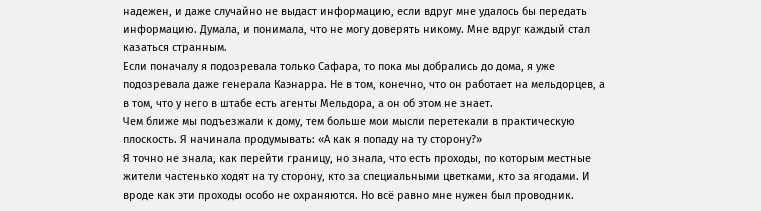надежен, и даже случайно не выдаст информацию, если вдруг мне удалось бы передать информацию. Думала, и понимала, что не могу доверять никому. Мне вдруг каждый стал казаться странным.
Если поначалу я подозревала только Сафара, то пока мы добрались до дома, я уже подозревала даже генерала Каэнарра. Не в том, конечно, что он работает на мельдорцев, а в том, что у него в штабе есть агенты Мельдора, а он об этом не знает.
Чем ближе мы подъезжали к дому, тем больше мои мысли перетекали в практическую плоскость. Я начинала продумывать: «А как я попаду на ту сторону?»
Я точно не знала, как перейти границу, но знала, что есть проходы, по которым местные жители частенько ходят на ту сторону, кто за специальными цветками, кто за ягодами. И вроде как эти проходы особо не охраняются. Но всё равно мне нужен был проводник.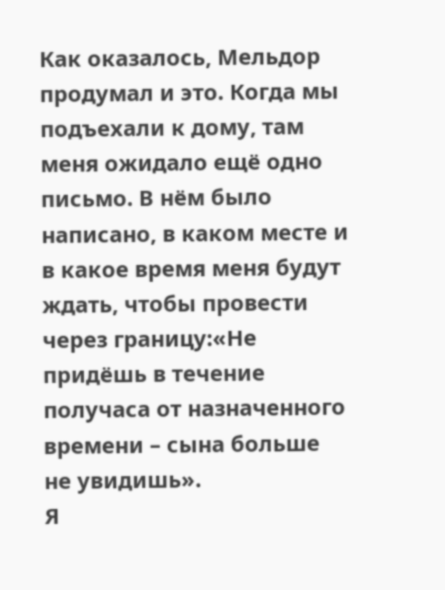Как оказалось, Мельдор продумал и это. Когда мы подъехали к дому, там меня ожидало ещё одно письмо. В нём было написано, в каком месте и в какое время меня будут ждать, чтобы провести через границу:«Не придёшь в течение получаса от назначенного времени – сына больше не увидишь».
Я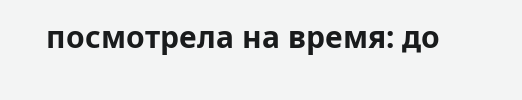посмотрела на время: до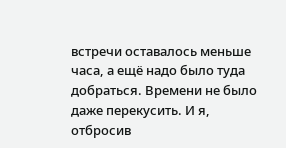встречи оставалось меньше часа, а ещё надо было туда добраться. Времени не было даже перекусить. И я, отбросив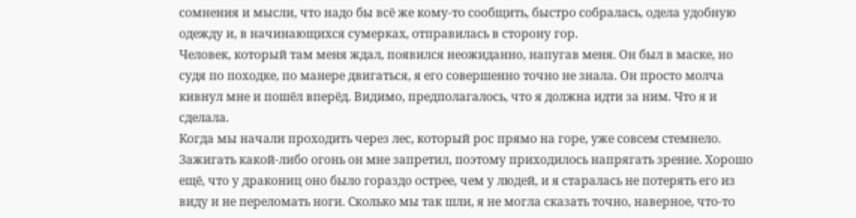сомнения и мысли, что надо бы всё же кому-то сообщить, быстро собралась, одела удобную одежду и, в начинающихся сумерках, отправилась в сторону гор.
Человек, который там меня ждал, появился неожиданно, напугав меня. Он был в маске, но судя по походке, по манере двигаться, я его совершенно точно не знала. Он просто молча кивнул мне и пошёл вперёд. Видимо, предполагалось, что я должна идти за ним. Что я и сделала.
Когда мы начали проходить через лес, который рос прямо на горе, уже совсем стемнело. Зажигать какой-либо огонь он мне запретил, поэтому приходилось напрягать зрение. Хорошо ещё, что у дракониц оно было гораздо острее, чем у людей, и я старалась не потерять его из виду и не переломать ноги. Сколько мы так шли, я не могла сказать точно, наверное, что-то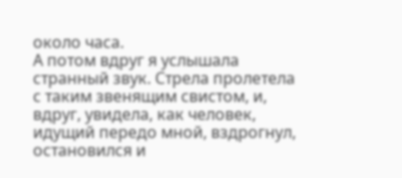около часа.
А потом вдруг я услышала странный звук. Стрела пролетела с таким звенящим свистом, и, вдруг, увидела, как человек, идущий передо мной, вздрогнул, остановился и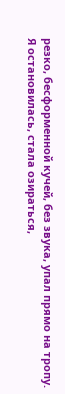резко, бесформенной кучей, без звука, упал прямо на тропу.
Я остановилась, стала озираться,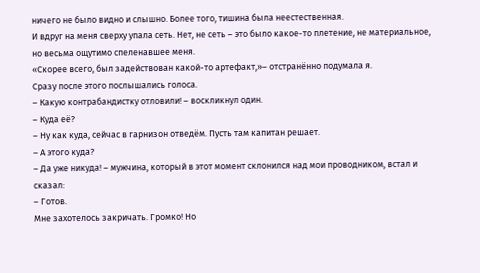ничего не было видно и слышно. Более того, тишина была неестественная.
И вдруг на меня сверху упала сеть. Нет, не сеть – это было какое-то плетение, не материальное, но весьма ощутимо спеленавшее меня.
«Скорее всего, был задействован какой-то артефакт,»– отстранённо подумала я.
Сразу после этого послышались голоса.
– Какую контрабандистку отловили! – воскликнул один.
– Куда её?
– Ну как куда, сейчас в гарнизон отведём. Пусть там капитан решает.
– А этого куда?
– Да уже никуда! – мужчина, который в этот момент склонился над мои проводником, встал и сказал:
– Готов.
Мне захотелось закричать. Громко! Но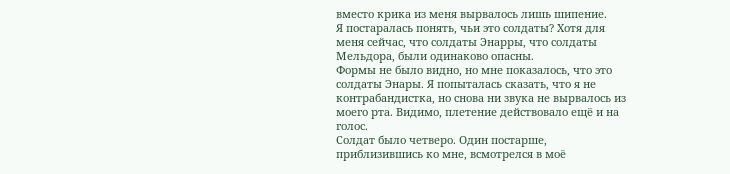вместо крика из меня вырвалось лишь шипение.
Я постаралась понять, чьи это солдаты? Хотя для меня сейчас, что солдаты Энарры, что солдаты Мельдора, были одинаково опасны.
Формы не было видно, но мне показалось, что это солдаты Энары. Я попыталась сказать, что я не контрабандистка, но снова ни звука не вырвалось из моего рта. Видимо, плетение действовало ещё и на голос.
Солдат было четверо. Один постарше, приблизившись ко мне, всмотрелся в моё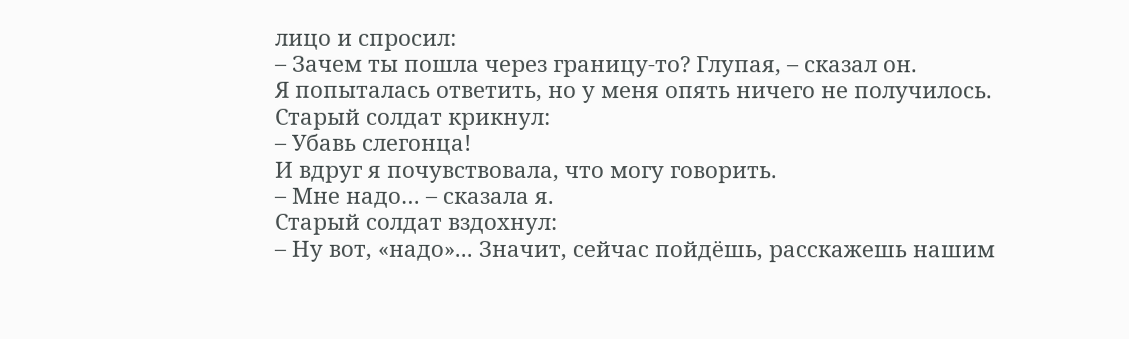лицо и спросил:
– Зачем ты пошла через границу-то? Глупая, – сказал он.
Я попыталась ответить, но у меня опять ничего не получилось.
Старый солдат крикнул:
– Убавь слегонца!
И вдруг я почувствовала, что могу говорить.
– Мне надо… – сказала я.
Старый солдат вздохнул:
– Ну вот, «надо»... Значит, сейчас пойдёшь, расскажешь нашим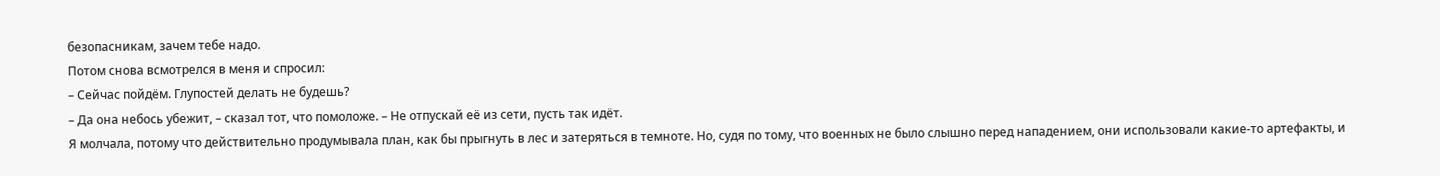безопасникам, зачем тебе надо.
Потом снова всмотрелся в меня и спросил:
– Сейчас пойдём. Глупостей делать не будешь?
– Да она небось убежит, – сказал тот, что помоложе. – Не отпускай её из сети, пусть так идёт.
Я молчала, потому что действительно продумывала план, как бы прыгнуть в лес и затеряться в темноте. Но, судя по тому, что военных не было слышно перед нападением, они использовали какие-то артефакты, и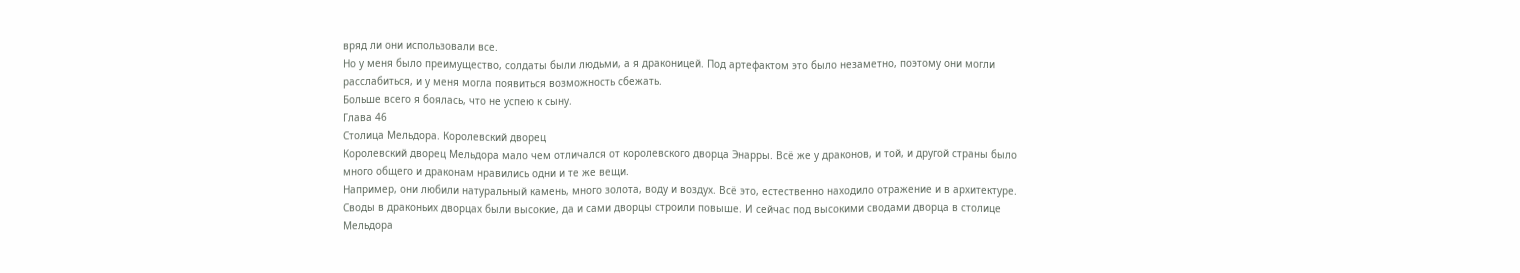вряд ли они использовали все.
Но у меня было преимущество, солдаты были людьми, а я драконицей. Под артефактом это было незаметно, поэтому они могли расслабиться, и у меня могла появиться возможность сбежать.
Больше всего я боялась, что не успею к сыну.
Глава 46
Столица Мельдора. Королевский дворец
Королевский дворец Мельдора мало чем отличался от королевского дворца Энарры. Всё же у драконов, и той, и другой страны было много общего и драконам нравились одни и те же вещи.
Например, они любили натуральный камень, много золота, воду и воздух. Всё это, естественно находило отражение и в архитектуре.
Своды в драконьих дворцах были высокие, да и сами дворцы строили повыше. И сейчас под высокими сводами дворца в столице Мельдора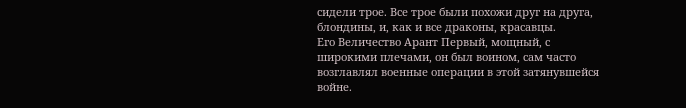сидели трое. Все трое были похожи друг на друга, блондины, и, как и все драконы, красавцы.
Его Величество Арант Первый, мощный, с широкими плечами, он был воином, сам часто возглавлял военные операции в этой затянувшейся войне.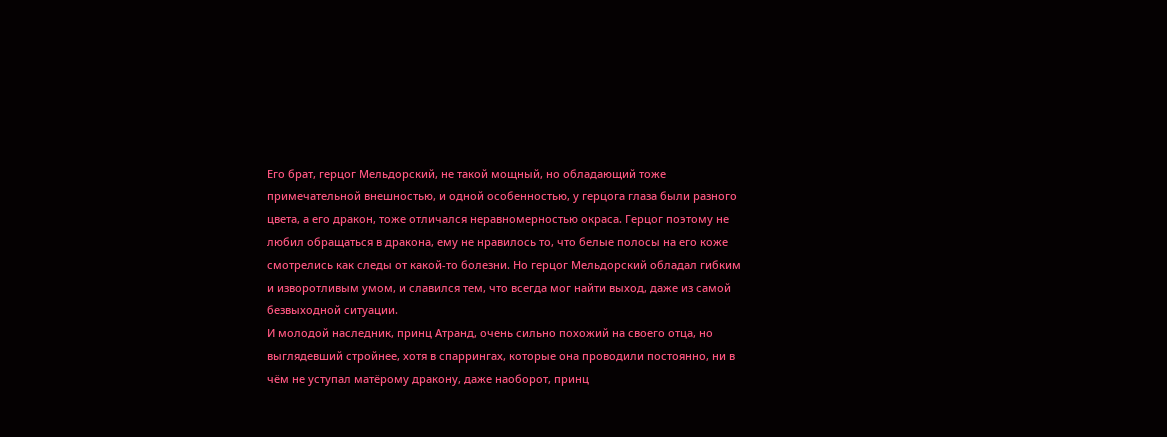Его брат, герцог Мельдорский, не такой мощный, но обладающий тоже примечательной внешностью, и одной особенностью, у герцога глаза были разного цвета, а его дракон, тоже отличался неравномерностью окраса. Герцог поэтому не любил обращаться в дракона, ему не нравилось то, что белые полосы на его коже смотрелись как следы от какой-то болезни. Но герцог Мельдорский обладал гибким и изворотливым умом, и славился тем, что всегда мог найти выход, даже из самой безвыходной ситуации.
И молодой наследник, принц Атранд, очень сильно похожий на своего отца, но выглядевший стройнее, хотя в спаррингах, которые она проводили постоянно, ни в чём не уступал матёрому дракону, даже наоборот, принц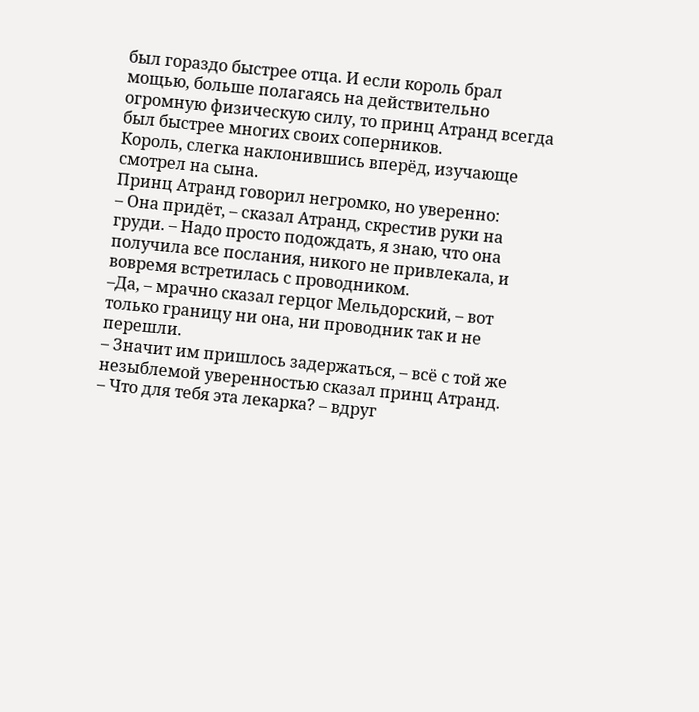был гораздо быстрее отца. И если король брал мощью, больше полагаясь на действительно огромную физическую силу, то принц Атранд всегда был быстрее многих своих соперников.
Король, слегка наклонившись вперёд, изучающе смотрел на сына.
Принц Атранд говорил негромко, но уверенно:
– Она придёт, – сказал Атранд, скрестив руки на груди. – Надо просто подождать, я знаю, что она получила все послания, никого не привлекала, и вовремя встретилась с проводником.
–Да, – мрачно сказал герцог Мельдорский, – вот только границу ни она, ни проводник так и не перешли.
– Значит им пришлось задержаться, – всё с той же незыблемой уверенностью сказал принц Атранд.
– Что для тебя эта лекарка? – вдруг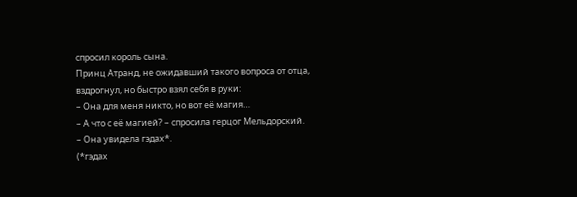спросил король сына.
Принц Атранд, не ожидавший такого вопроса от отца, вздрогнул, но быстро взял себя в руки:
– Она для меня никто, но вот её магия…
– А что с её магией? – спросила герцог Мельдорский.
– Она увидела гэдах*.
(*гэдах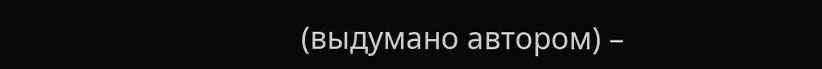(выдумано автором) –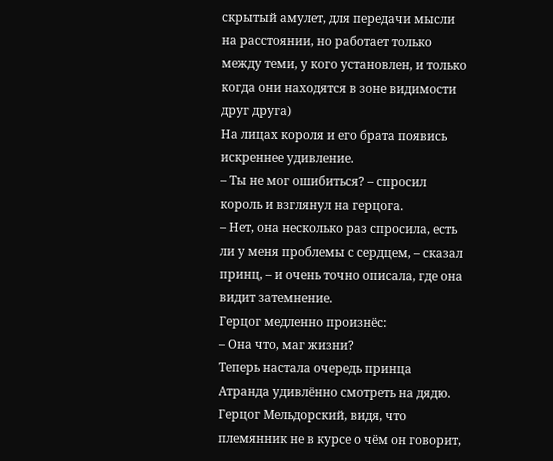скрытый амулет, для передачи мысли на расстоянии, но работает только между теми, у кого установлен, и только когда они находятся в зоне видимости друг друга)
На лицах короля и его брата появись искреннее удивление.
– Ты не мог ошибиться? – спросил король и взглянул на герцога.
– Нет, она несколько раз спросила, есть ли у меня проблемы с сердцем, – сказал принц, – и очень точно описала, где она видит затемнение.
Герцог медленно произнёс:
– Она что, маг жизни?
Теперь настала очередь принца Атранда удивлённо смотреть на дядю.
Герцог Мельдорский, видя, что племянник не в курсе о чём он говорит,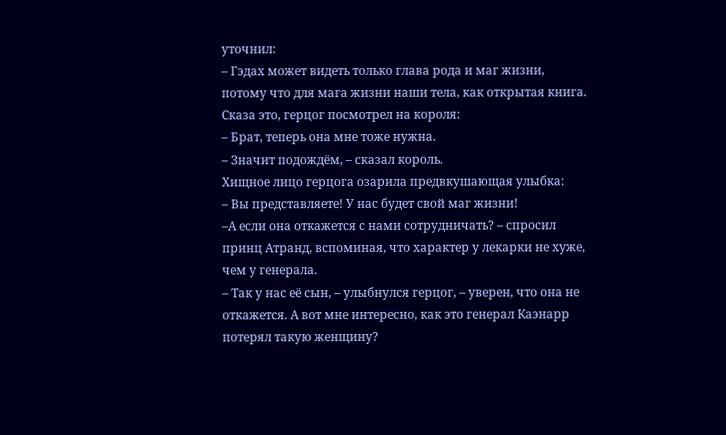уточнил:
– Гэдах может видеть только глава рода и маг жизни, потому что для мага жизни наши тела, как открытая книга.
Сказа это, герцог посмотрел на короля:
– Брат, теперь она мне тоже нужна.
– Значит подождём, – сказал король.
Хищное лицо герцога озарила предвкушающая улыбка:
– Вы представляете! У нас будет свой маг жизни!
–А если она откажется с нами сотрудничать? – спросил принц Атранд, вспоминая, что характер у лекарки не хуже, чем у генерала.
– Так у нас её сын, – улыбнулся герцог, – уверен, что она не откажется. А вот мне интересно, как это генерал Каэнарр потерял такую женщину?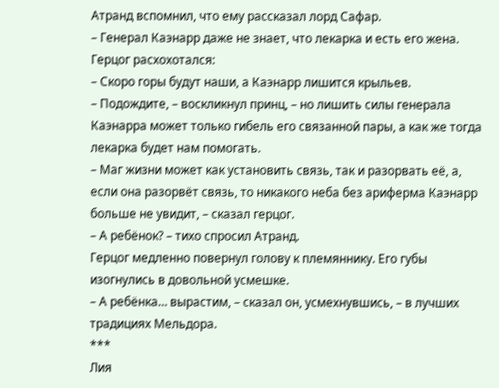Атранд вспомнил, что ему рассказал лорд Сафар.
– Генерал Каэнарр даже не знает, что лекарка и есть его жена.
Герцог расхохотался:
– Скоро горы будут наши, а Каэнарр лишится крыльев.
– Подождите, – воскликнул принц, – но лишить силы генерала Каэнарра может только гибель его связанной пары, а как же тогда лекарка будет нам помогать.
– Маг жизни может как установить связь, так и разорвать её, а, если она разорвёт связь, то никакого неба без ариферма Каэнарр больше не увидит, – сказал герцог.
– А ребёнок? – тихо спросил Атранд.
Герцог медленно повернул голову к племяннику. Его губы изогнулись в довольной усмешке.
– А ребёнка… вырастим, – сказал он, усмехнувшись, – в лучших традициях Мельдора.
***
Лия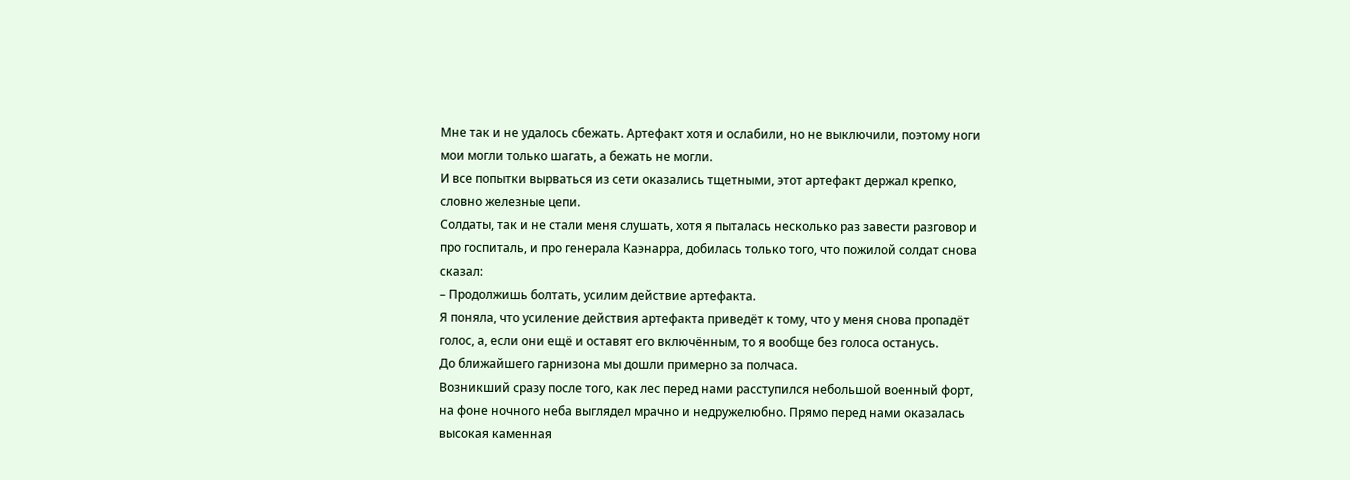Мне так и не удалось сбежать. Артефакт хотя и ослабили, но не выключили, поэтому ноги мои могли только шагать, а бежать не могли.
И все попытки вырваться из сети оказались тщетными, этот артефакт держал крепко, словно железные цепи.
Солдаты, так и не стали меня слушать, хотя я пыталась несколько раз завести разговор и про госпиталь, и про генерала Каэнарра, добилась только того, что пожилой солдат снова сказал:
– Продолжишь болтать, усилим действие артефакта.
Я поняла, что усиление действия артефакта приведёт к тому, что у меня снова пропадёт голос, а, если они ещё и оставят его включённым, то я вообще без голоса останусь.
До ближайшего гарнизона мы дошли примерно за полчаса.
Возникший сразу после того, как лес перед нами расступился небольшой военный форт, на фоне ночного неба выглядел мрачно и недружелюбно. Прямо перед нами оказалась высокая каменная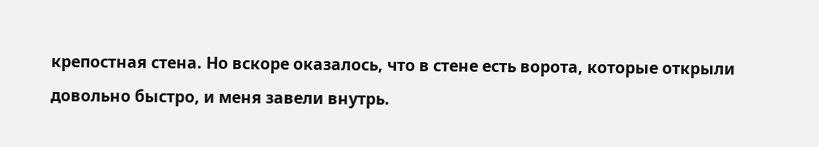крепостная стена. Но вскоре оказалось, что в стене есть ворота, которые открыли довольно быстро, и меня завели внутрь.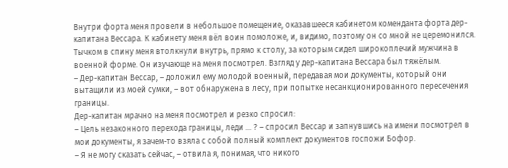Внутри форта меня провели в небольшое помещение, оказавшееся кабинетом коменданта форта дер-капитана Вессара. К кабинету меня вёл воин помоложе, и, видимо, поэтому он со мной не церемонился. Тычком в спину меня втолкнули внутрь, прямо к столу, за которым сидел широкоплечий мужчина в военной форме. Он изучающе на меня посмотрел. Взгляд у дер-капитана Вессара был тяжёлым.
– Дер-капитан Вессар, – доложил ему молодой военный, передавая мои документы, который они вытащили из моей сумки, – вот обнаружена в лесу, при попытке несанкционированного пересечения границы.
Дер-капитан мрачно на меня посмотрел и резко спросил:
– Цель незаконного перехода границы, леди … ? – спросил Вессар и запнувшись на имени посмотрел в мои документы, я зачем-то взяла с собой полный комплект документов госпожи Бофор.
– Я не могу сказать сейчас, – отвила я, понимая, что никого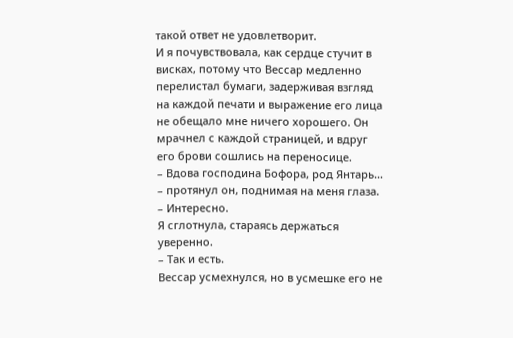такой ответ не удовлетворит.
И я почувствовала, как сердце стучит в висках, потому что Вессар медленно перелистал бумаги, задерживая взгляд на каждой печати и выражение его лица не обещало мне ничего хорошего. Он мрачнел с каждой страницей, и вдруг его брови сошлись на переносице.
– Вдова господина Бофора, род Янтарь… – протянул он, поднимая на меня глаза. – Интересно.
Я сглотнула, стараясь держаться уверенно.
– Так и есть.
Вессар усмехнулся, но в усмешке его не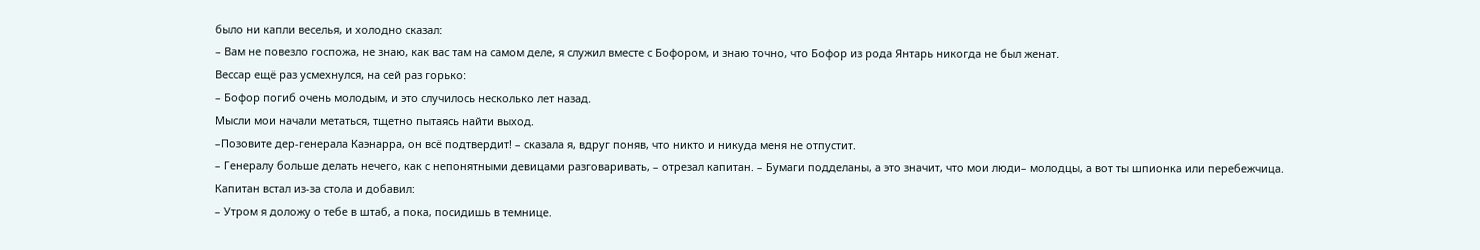было ни капли веселья, и холодно сказал:
– Вам не повезло госпожа, не знаю, как вас там на самом деле, я служил вместе с Бофором, и знаю точно, что Бофор из рода Янтарь никогда не был женат.
Вессар ещё раз усмехнулся, на сей раз горько:
– Бофор погиб очень молодым, и это случилось несколько лет назад.
Мысли мои начали метаться, тщетно пытаясь найти выход.
–Позовите дер-генерала Каэнарра, он всё подтвердит! – сказала я, вдруг поняв, что никто и никуда меня не отпустит.
– Генералу больше делать нечего, как с непонятными девицами разговаривать, – отрезал капитан. – Бумаги подделаны, а это значит, что мои люди– молодцы, а вот ты шпионка или перебежчица.
Капитан встал из-за стола и добавил:
– Утром я доложу о тебе в штаб, а пока, посидишь в темнице.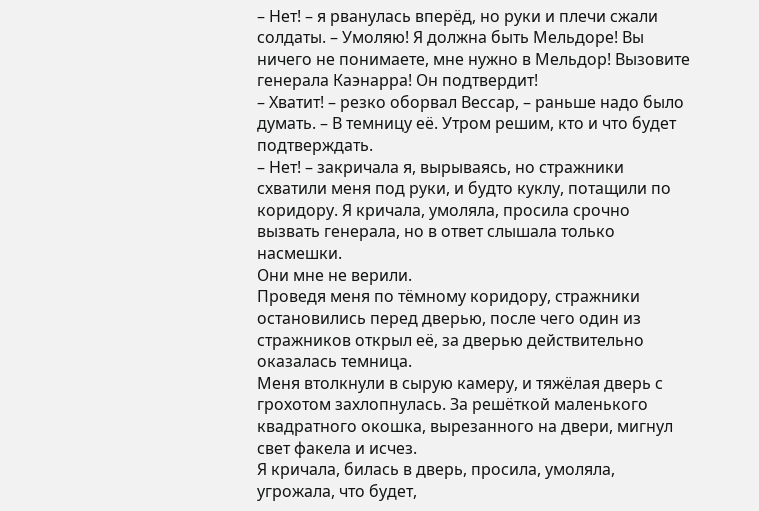– Нет! – я рванулась вперёд, но руки и плечи сжали солдаты. – Умоляю! Я должна быть Мельдоре! Вы ничего не понимаете, мне нужно в Мельдор! Вызовите генерала Каэнарра! Он подтвердит!
– Хватит! – резко оборвал Вессар, – раньше надо было думать. – В темницу её. Утром решим, кто и что будет подтверждать.
– Нет! – закричала я, вырываясь, но стражники схватили меня под руки, и будто куклу, потащили по коридору. Я кричала, умоляла, просила срочно вызвать генерала, но в ответ слышала только насмешки.
Они мне не верили.
Проведя меня по тёмному коридору, стражники остановились перед дверью, после чего один из стражников открыл её, за дверью действительно оказалась темница.
Меня втолкнули в сырую камеру, и тяжёлая дверь с грохотом захлопнулась. За решёткой маленького квадратного окошка, вырезанного на двери, мигнул свет факела и исчез.
Я кричала, билась в дверь, просила, умоляла, угрожала, что будет,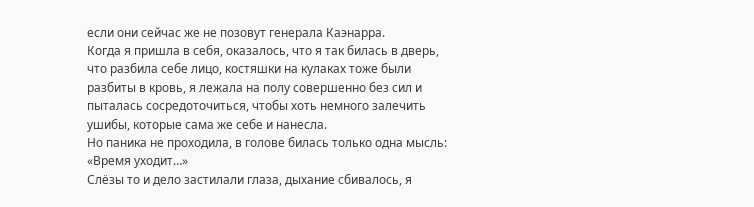если они сейчас же не позовут генерала Каэнарра.
Когда я пришла в себя, оказалось, что я так билась в дверь, что разбила себе лицо, костяшки на кулаках тоже были разбиты в кровь, я лежала на полу совершенно без сил и пыталась сосредоточиться, чтобы хоть немного залечить ушибы, которые сама же себе и нанесла.
Но паника не проходила, в голове билась только одна мысль: «Время уходит…»
Слёзы то и дело застилали глаза, дыхание сбивалось, я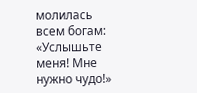молилась всем богам: «Услышьте меня! Мне нужно чудо!»